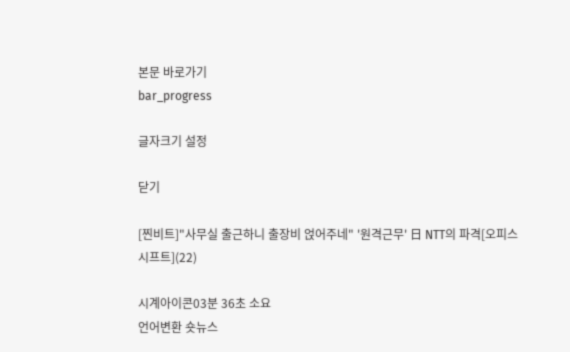본문 바로가기
bar_progress

글자크기 설정

닫기

[찐비트]"사무실 출근하니 출장비 얹어주네" '원격근무' 日 NTT의 파격[오피스시프트](22)

시계아이콘03분 36초 소요
언어변환 숏뉴스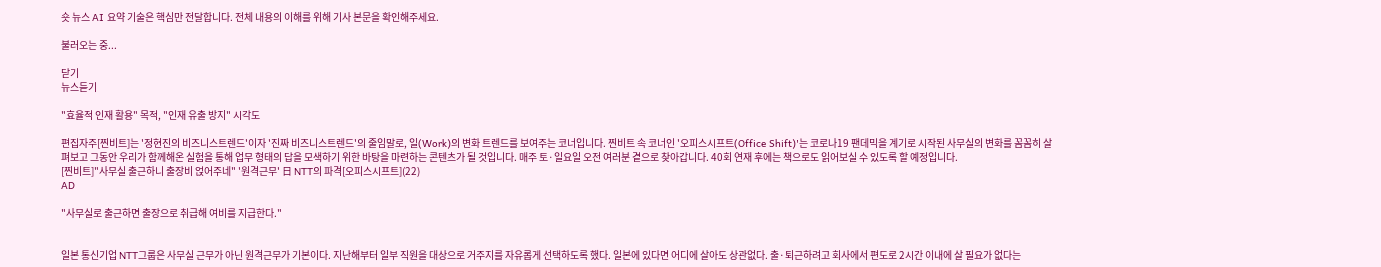숏 뉴스 AI 요약 기술은 핵심만 전달합니다. 전체 내용의 이해를 위해 기사 본문을 확인해주세요.

불러오는 중...

닫기
뉴스듣기

"효율적 인재 활용" 목적, "인재 유출 방지" 시각도

편집자주[찐비트]는 '정현진의 비즈니스트렌드'이자 '진짜 비즈니스트렌드'의 줄임말로, 일(Work)의 변화 트렌드를 보여주는 코너입니다. 찐비트 속 코너인 '오피스시프트(Office Shift)'는 코로나19 팬데믹을 계기로 시작된 사무실의 변화를 꼼꼼히 살펴보고 그동안 우리가 함께해온 실험을 통해 업무 형태의 답을 모색하기 위한 바탕을 마련하는 콘텐츠가 될 것입니다. 매주 토·일요일 오전 여러분 곁으로 찾아갑니다. 40회 연재 후에는 책으로도 읽어보실 수 있도록 할 예정입니다.
[찐비트]"사무실 출근하니 출장비 얹어주네" '원격근무' 日 NTT의 파격[오피스시프트](22)
AD

"사무실로 출근하면 출장으로 취급해 여비를 지급한다."


일본 통신기업 NTT그룹은 사무실 근무가 아닌 원격근무가 기본이다. 지난해부터 일부 직원을 대상으로 거주지를 자유롭게 선택하도록 했다. 일본에 있다면 어디에 살아도 상관없다. 출·퇴근하려고 회사에서 편도로 2시간 이내에 살 필요가 없다는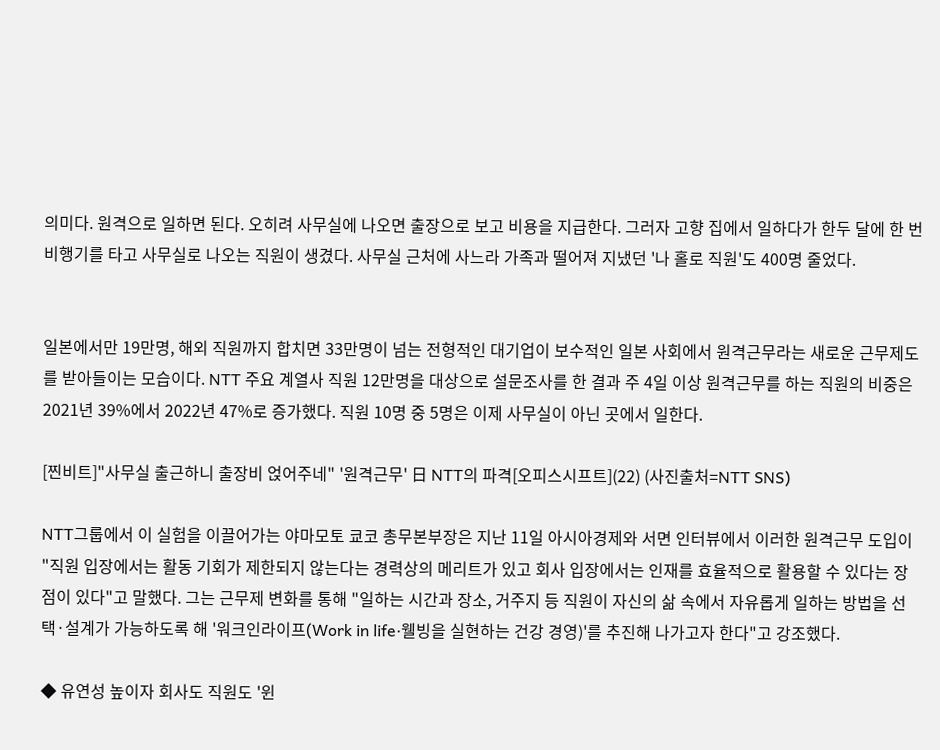의미다. 원격으로 일하면 된다. 오히려 사무실에 나오면 출장으로 보고 비용을 지급한다. 그러자 고향 집에서 일하다가 한두 달에 한 번 비행기를 타고 사무실로 나오는 직원이 생겼다. 사무실 근처에 사느라 가족과 떨어져 지냈던 '나 홀로 직원'도 400명 줄었다.


일본에서만 19만명, 해외 직원까지 합치면 33만명이 넘는 전형적인 대기업이 보수적인 일본 사회에서 원격근무라는 새로운 근무제도를 받아들이는 모습이다. NTT 주요 계열사 직원 12만명을 대상으로 설문조사를 한 결과 주 4일 이상 원격근무를 하는 직원의 비중은 2021년 39%에서 2022년 47%로 증가했다. 직원 10명 중 5명은 이제 사무실이 아닌 곳에서 일한다.

[찐비트]"사무실 출근하니 출장비 얹어주네" '원격근무' 日 NTT의 파격[오피스시프트](22) (사진출처=NTT SNS)

NTT그룹에서 이 실험을 이끌어가는 야마모토 쿄코 총무본부장은 지난 11일 아시아경제와 서면 인터뷰에서 이러한 원격근무 도입이 "직원 입장에서는 활동 기회가 제한되지 않는다는 경력상의 메리트가 있고 회사 입장에서는 인재를 효율적으로 활용할 수 있다는 장점이 있다"고 말했다. 그는 근무제 변화를 통해 "일하는 시간과 장소, 거주지 등 직원이 자신의 삶 속에서 자유롭게 일하는 방법을 선택·설계가 가능하도록 해 '워크인라이프(Work in life·웰빙을 실현하는 건강 경영)'를 추진해 나가고자 한다"고 강조했다.

◆ 유연성 높이자 회사도 직원도 '윈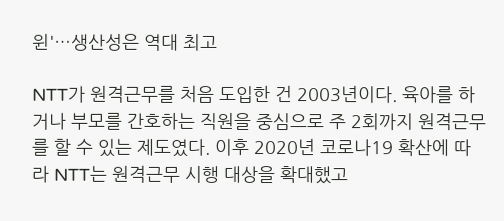윈'…생산성은 역대 최고

NTT가 원격근무를 처음 도입한 건 2003년이다. 육아를 하거나 부모를 간호하는 직원을 중심으로 주 2회까지 원격근무를 할 수 있는 제도였다. 이후 2020년 코로나19 확산에 따라 NTT는 원격근무 시행 대상을 확대했고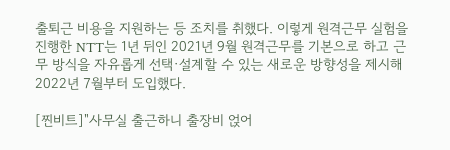출퇴근 비용을 지원하는 등 조치를 취했다. 이렇게 원격근무 실험을 진행한 NTT는 1년 뒤인 2021년 9월 원격근무를 기본으로 하고 근무 방식을 자유롭게 선택·설계할 수 있는 새로운 방향성을 제시해 2022년 7월부터 도입했다.

[찐비트]"사무실 출근하니 출장비 얹어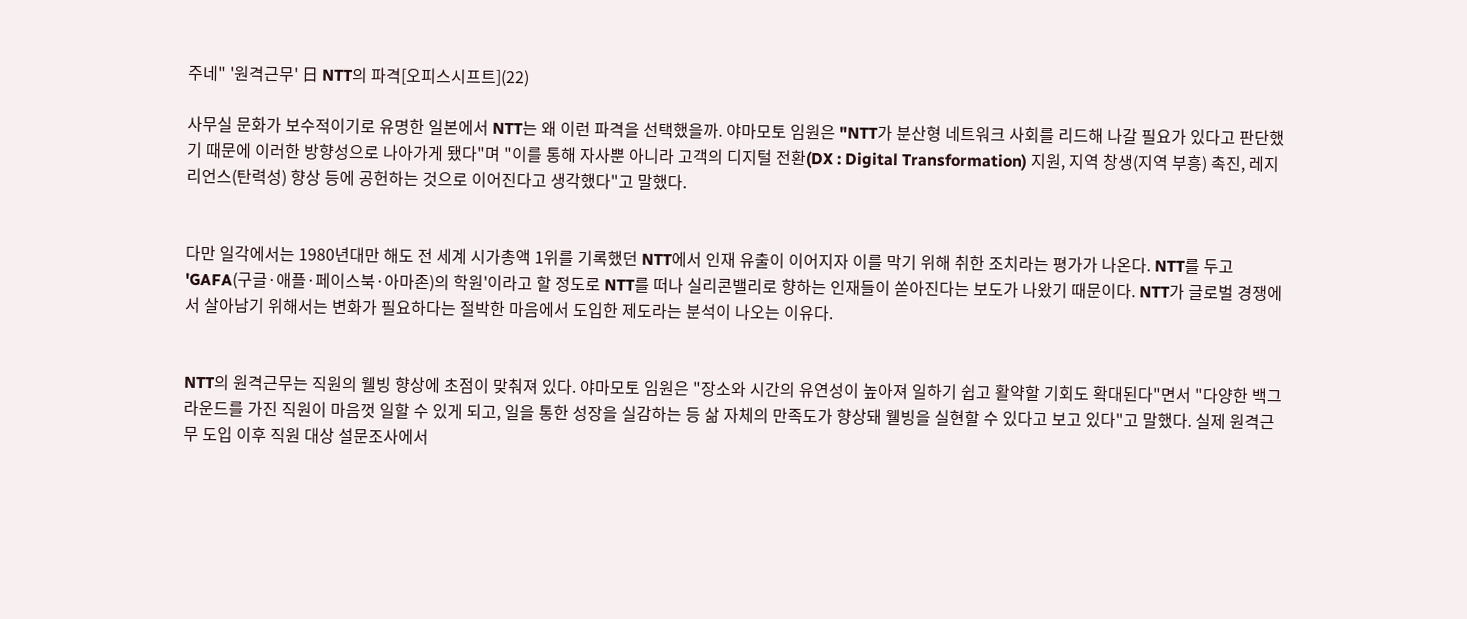주네" '원격근무' 日 NTT의 파격[오피스시프트](22)

사무실 문화가 보수적이기로 유명한 일본에서 NTT는 왜 이런 파격을 선택했을까. 야마모토 임원은 "NTT가 분산형 네트워크 사회를 리드해 나갈 필요가 있다고 판단했기 때문에 이러한 방향성으로 나아가게 됐다"며 "이를 통해 자사뿐 아니라 고객의 디지털 전환(DX : Digital Transformation) 지원, 지역 창생(지역 부흥) 촉진, 레지리언스(탄력성) 향상 등에 공헌하는 것으로 이어진다고 생각했다"고 말했다.


다만 일각에서는 1980년대만 해도 전 세계 시가총액 1위를 기록했던 NTT에서 인재 유출이 이어지자 이를 막기 위해 취한 조치라는 평가가 나온다. NTT를 두고 'GAFA(구글·애플·페이스북·아마존)의 학원'이라고 할 정도로 NTT를 떠나 실리콘밸리로 향하는 인재들이 쏟아진다는 보도가 나왔기 때문이다. NTT가 글로벌 경쟁에서 살아남기 위해서는 변화가 필요하다는 절박한 마음에서 도입한 제도라는 분석이 나오는 이유다.


NTT의 원격근무는 직원의 웰빙 향상에 초점이 맞춰져 있다. 야마모토 임원은 "장소와 시간의 유연성이 높아져 일하기 쉽고 활약할 기회도 확대된다"면서 "다양한 백그라운드를 가진 직원이 마음껏 일할 수 있게 되고, 일을 통한 성장을 실감하는 등 삶 자체의 만족도가 향상돼 웰빙을 실현할 수 있다고 보고 있다"고 말했다. 실제 원격근무 도입 이후 직원 대상 설문조사에서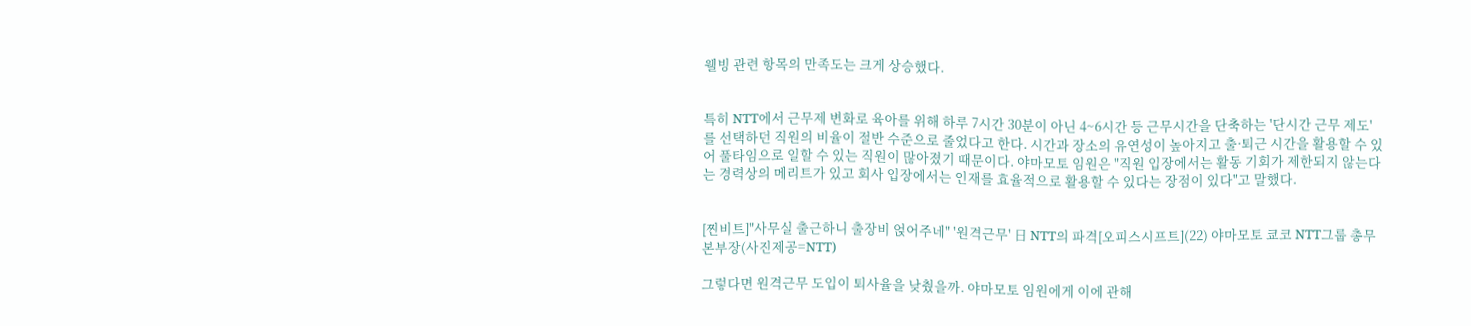웰빙 관련 항목의 만족도는 크게 상승했다.


특히 NTT에서 근무제 변화로 육아를 위해 하루 7시간 30분이 아닌 4~6시간 등 근무시간을 단축하는 '단시간 근무 제도'를 선택하던 직원의 비율이 절반 수준으로 줄었다고 한다. 시간과 장소의 유연성이 높아지고 출·퇴근 시간을 활용할 수 있어 풀타임으로 일할 수 있는 직원이 많아졌기 때문이다. 야마모토 임원은 "직원 입장에서는 활동 기회가 제한되지 않는다는 경력상의 메리트가 있고 회사 입장에서는 인재를 효율적으로 활용할 수 있다는 장점이 있다"고 말했다.


[찐비트]"사무실 출근하니 출장비 얹어주네" '원격근무' 日 NTT의 파격[오피스시프트](22) 야마모토 쿄코 NTT그룹 총무본부장(사진제공=NTT)

그렇다면 원격근무 도입이 퇴사율을 낮췄을까. 야마모토 임원에게 이에 관해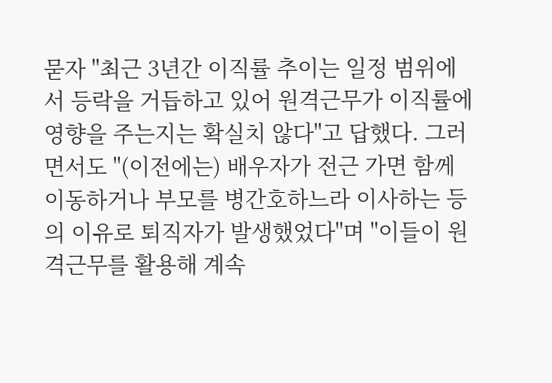묻자 "최근 3년간 이직률 추이는 일정 범위에서 등락을 거듭하고 있어 원격근무가 이직률에 영향을 주는지는 확실치 않다"고 답했다. 그러면서도 "(이전에는) 배우자가 전근 가면 함께 이동하거나 부모를 병간호하느라 이사하는 등의 이유로 퇴직자가 발생했었다"며 "이들이 원격근무를 활용해 계속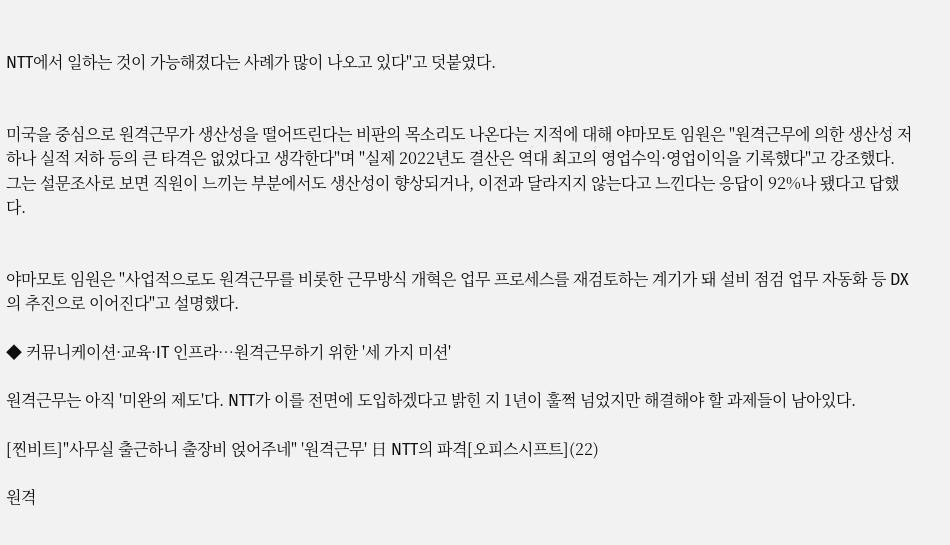NTT에서 일하는 것이 가능해졌다는 사례가 많이 나오고 있다"고 덧붙였다.


미국을 중심으로 원격근무가 생산성을 떨어뜨린다는 비판의 목소리도 나온다는 지적에 대해 야마모토 임원은 "원격근무에 의한 생산성 저하나 실적 저하 등의 큰 타격은 없었다고 생각한다"며 "실제 2022년도 결산은 역대 최고의 영업수익·영업이익을 기록했다"고 강조했다. 그는 설문조사로 보면 직원이 느끼는 부분에서도 생산성이 향상되거나, 이전과 달라지지 않는다고 느낀다는 응답이 92%나 됐다고 답했다.


야마모토 임원은 "사업적으로도 원격근무를 비롯한 근무방식 개혁은 업무 프로세스를 재검토하는 계기가 돼 설비 점검 업무 자동화 등 DX의 추진으로 이어진다"고 설명했다.

◆ 커뮤니케이션·교육·IT 인프라…원격근무하기 위한 '세 가지 미션'

원격근무는 아직 '미완의 제도'다. NTT가 이를 전면에 도입하겠다고 밝힌 지 1년이 훌쩍 넘었지만 해결해야 할 과제들이 남아있다.

[찐비트]"사무실 출근하니 출장비 얹어주네" '원격근무' 日 NTT의 파격[오피스시프트](22)

원격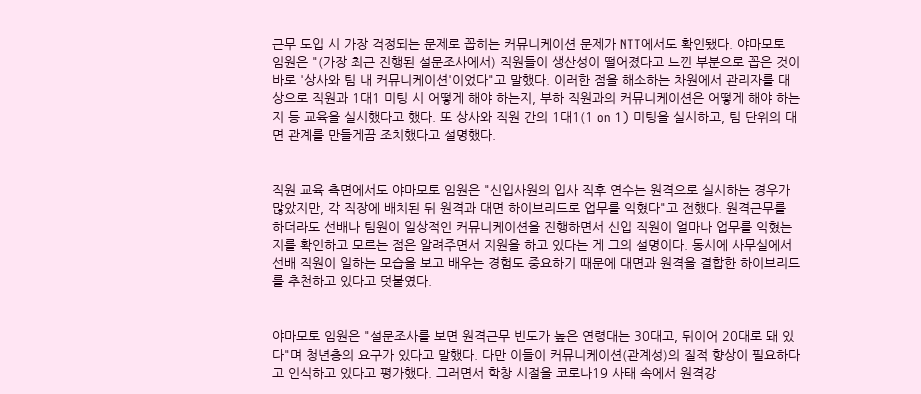근무 도입 시 가장 걱정되는 문제로 꼽히는 커뮤니케이션 문제가 NTT에서도 확인됐다. 야마모토 임원은 "(가장 최근 진행된 설문조사에서) 직원들이 생산성이 떨어졌다고 느낀 부분으로 꼽은 것이 바로 '상사와 팀 내 커뮤니케이션'이었다"고 말했다. 이러한 점을 해소하는 차원에서 관리자를 대상으로 직원과 1대1 미팅 시 어떻게 해야 하는지, 부하 직원과의 커뮤니케이션은 어떻게 해야 하는지 등 교육을 실시했다고 했다. 또 상사와 직원 간의 1대1(1 on 1) 미팅을 실시하고, 팀 단위의 대면 관계를 만들게끔 조치했다고 설명했다.


직원 교육 측면에서도 야마모토 임원은 "신입사원의 입사 직후 연수는 원격으로 실시하는 경우가 많았지만, 각 직장에 배치된 뒤 원격과 대면 하이브리드로 업무를 익혔다"고 전했다. 원격근무를 하더라도 선배나 팀원이 일상적인 커뮤니케이션을 진행하면서 신입 직원이 얼마나 업무를 익혔는지를 확인하고 모르는 점은 알려주면서 지원을 하고 있다는 게 그의 설명이다. 동시에 사무실에서 선배 직원이 일하는 모습을 보고 배우는 경험도 중요하기 때문에 대면과 원격을 결합한 하이브리드를 추천하고 있다고 덧붙였다.


야마모토 임원은 "설문조사를 보면 원격근무 빈도가 높은 연령대는 30대고, 뒤이어 20대로 돼 있다"며 청년층의 요구가 있다고 말했다. 다만 이들이 커뮤니케이션(관계성)의 질적 향상이 필요하다고 인식하고 있다고 평가했다. 그러면서 학창 시절을 코로나19 사태 속에서 원격강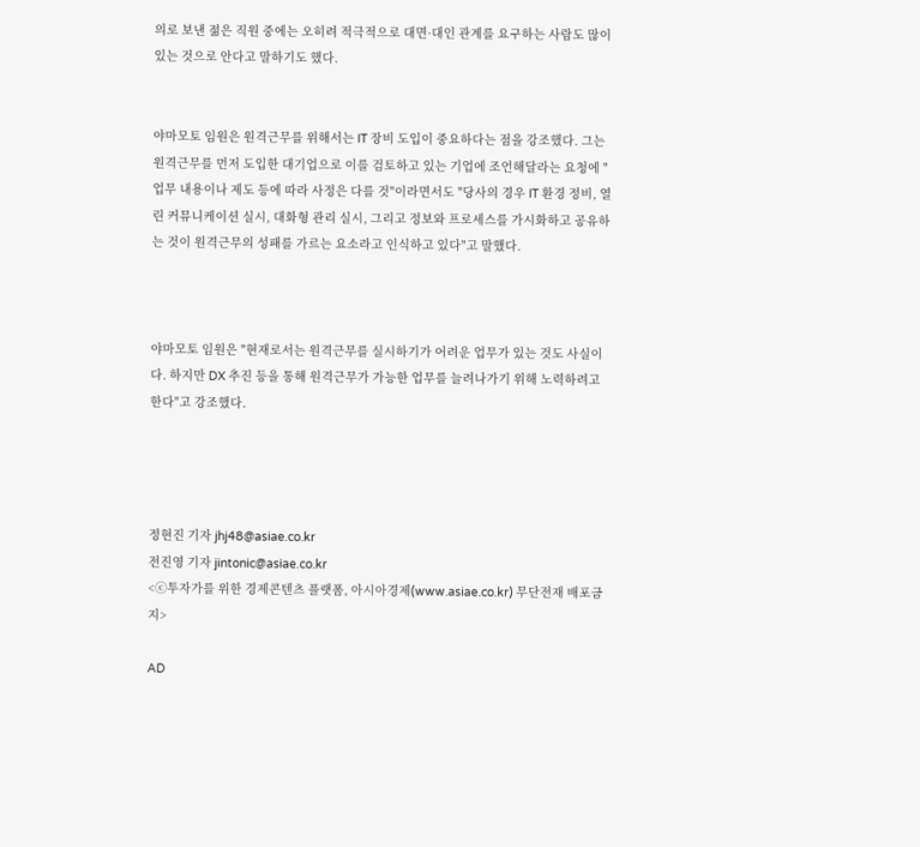의로 보낸 젊은 직원 중에는 오히려 적극적으로 대면·대인 관계를 요구하는 사람도 많이 있는 것으로 안다고 말하기도 했다.


야마모토 임원은 원격근무를 위해서는 IT 장비 도입이 중요하다는 점을 강조했다. 그는 원격근무를 먼저 도입한 대기업으로 이를 검토하고 있는 기업에 조언해달라는 요청에 "업무 내용이나 제도 등에 따라 사정은 다를 것"이라면서도 "당사의 경우 IT 환경 정비, 열린 커뮤니케이션 실시, 대화형 관리 실시, 그리고 정보와 프로세스를 가시화하고 공유하는 것이 원격근무의 성패를 가르는 요소라고 인식하고 있다"고 말했다.



야마모토 임원은 "현재로서는 원격근무를 실시하기가 어려운 업무가 있는 것도 사실이다. 하지만 DX 추진 등을 통해 원격근무가 가능한 업무를 늘려나가기 위해 노력하려고 한다"고 강조했다.




정현진 기자 jhj48@asiae.co.kr
전진영 기자 jintonic@asiae.co.kr
<ⓒ투자가를 위한 경제콘텐츠 플랫폼, 아시아경제(www.asiae.co.kr) 무단전재 배포금지>

AD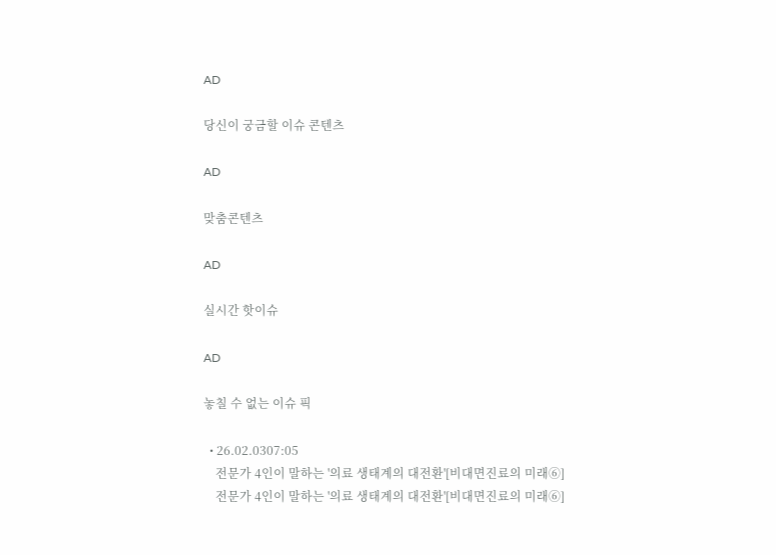AD

당신이 궁금할 이슈 콘텐츠

AD

맞춤콘텐츠

AD

실시간 핫이슈

AD

놓칠 수 없는 이슈 픽

  • 26.02.0307:05
    전문가 4인이 말하는 '의료 생태계의 대전환'[비대면진료의 미래⑥]
    전문가 4인이 말하는 '의료 생태계의 대전환'[비대면진료의 미래⑥]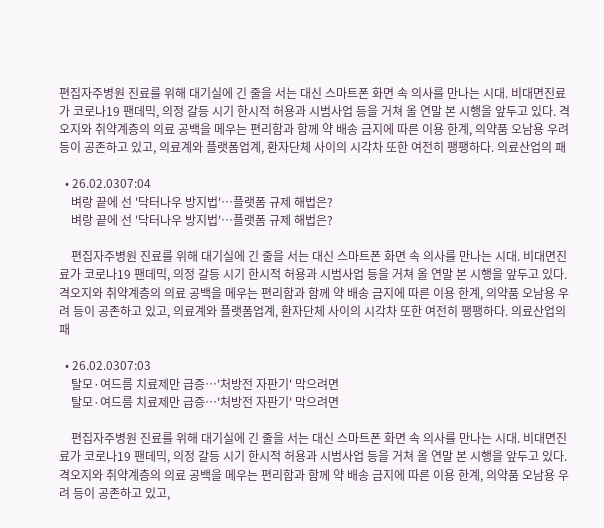편집자주병원 진료를 위해 대기실에 긴 줄을 서는 대신 스마트폰 화면 속 의사를 만나는 시대. 비대면진료가 코로나19 팬데믹, 의정 갈등 시기 한시적 허용과 시범사업 등을 거쳐 올 연말 본 시행을 앞두고 있다. 격오지와 취약계층의 의료 공백을 메우는 편리함과 함께 약 배송 금지에 따른 이용 한계, 의약품 오남용 우려 등이 공존하고 있고, 의료계와 플랫폼업계, 환자단체 사이의 시각차 또한 여전히 팽팽하다. 의료산업의 패

  • 26.02.0307:04
    벼랑 끝에 선 '닥터나우 방지법'…플랫폼 규제 해법은?
    벼랑 끝에 선 '닥터나우 방지법'…플랫폼 규제 해법은?

    편집자주병원 진료를 위해 대기실에 긴 줄을 서는 대신 스마트폰 화면 속 의사를 만나는 시대. 비대면진료가 코로나19 팬데믹, 의정 갈등 시기 한시적 허용과 시범사업 등을 거쳐 올 연말 본 시행을 앞두고 있다. 격오지와 취약계층의 의료 공백을 메우는 편리함과 함께 약 배송 금지에 따른 이용 한계, 의약품 오남용 우려 등이 공존하고 있고, 의료계와 플랫폼업계, 환자단체 사이의 시각차 또한 여전히 팽팽하다. 의료산업의 패

  • 26.02.0307:03
    탈모·여드름 치료제만 급증…'처방전 자판기' 막으려면
    탈모·여드름 치료제만 급증…'처방전 자판기' 막으려면

    편집자주병원 진료를 위해 대기실에 긴 줄을 서는 대신 스마트폰 화면 속 의사를 만나는 시대. 비대면진료가 코로나19 팬데믹, 의정 갈등 시기 한시적 허용과 시범사업 등을 거쳐 올 연말 본 시행을 앞두고 있다. 격오지와 취약계층의 의료 공백을 메우는 편리함과 함께 약 배송 금지에 따른 이용 한계, 의약품 오남용 우려 등이 공존하고 있고,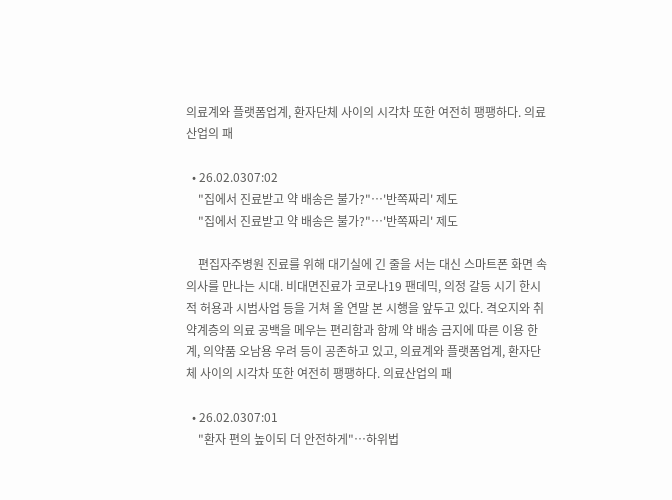의료계와 플랫폼업계, 환자단체 사이의 시각차 또한 여전히 팽팽하다. 의료산업의 패

  • 26.02.0307:02
    "집에서 진료받고 약 배송은 불가?"…'반쪽짜리' 제도
    "집에서 진료받고 약 배송은 불가?"…'반쪽짜리' 제도

    편집자주병원 진료를 위해 대기실에 긴 줄을 서는 대신 스마트폰 화면 속 의사를 만나는 시대. 비대면진료가 코로나19 팬데믹, 의정 갈등 시기 한시적 허용과 시범사업 등을 거쳐 올 연말 본 시행을 앞두고 있다. 격오지와 취약계층의 의료 공백을 메우는 편리함과 함께 약 배송 금지에 따른 이용 한계, 의약품 오남용 우려 등이 공존하고 있고, 의료계와 플랫폼업계, 환자단체 사이의 시각차 또한 여전히 팽팽하다. 의료산업의 패

  • 26.02.0307:01
    "환자 편의 높이되 더 안전하게"…하위법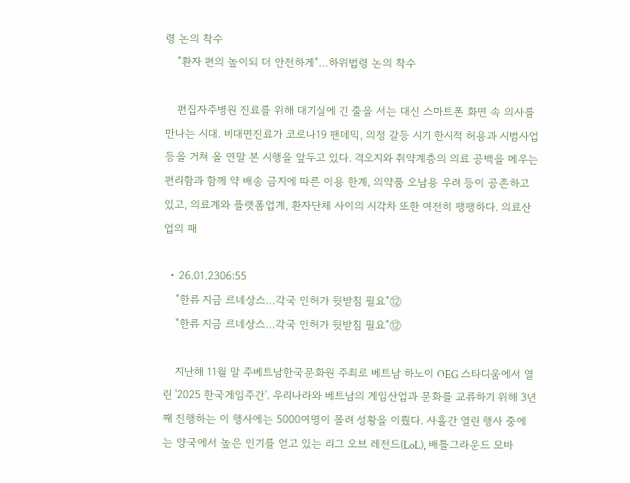령 논의 착수
    "환자 편의 높이되 더 안전하게"…하위법령 논의 착수

    편집자주병원 진료를 위해 대기실에 긴 줄을 서는 대신 스마트폰 화면 속 의사를 만나는 시대. 비대면진료가 코로나19 팬데믹, 의정 갈등 시기 한시적 허용과 시범사업 등을 거쳐 올 연말 본 시행을 앞두고 있다. 격오지와 취약계층의 의료 공백을 메우는 편리함과 함께 약 배송 금지에 따른 이용 한계, 의약품 오남용 우려 등이 공존하고 있고, 의료계와 플랫폼업계, 환자단체 사이의 시각차 또한 여전히 팽팽하다. 의료산업의 패

  • 26.01.2306:55
    "한류 지금 르네상스…각국 인허가 뒷받침 필요"⑫
    "한류 지금 르네상스…각국 인허가 뒷받침 필요"⑫

    지난해 11월 말 주베트남한국문화원 주최로 베트남 하노이 OEG 스타디움에서 열린 '2025 한국게임주간'. 우리나라와 베트남의 게임산업과 문화를 교류하기 위해 3년째 진행하는 이 행사에는 5000여명이 몰려 성황을 이뤘다. 사흘간 열린 행사 중에는 양국에서 높은 인기를 얻고 있는 리그 오브 레전드(LoL), 배틀그라운드 모바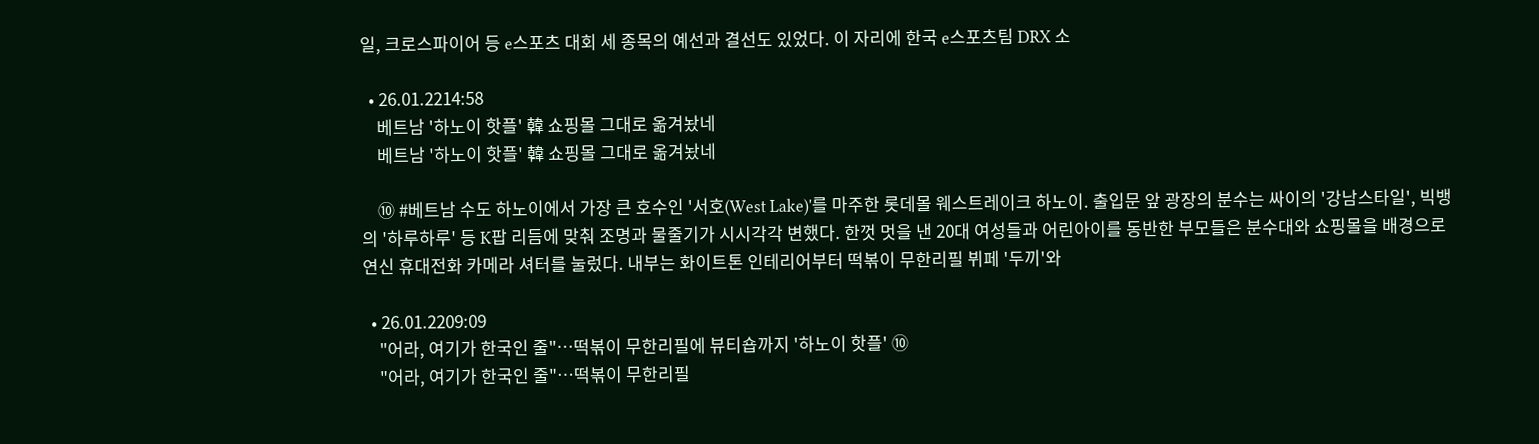일, 크로스파이어 등 e스포츠 대회 세 종목의 예선과 결선도 있었다. 이 자리에 한국 e스포츠팀 DRX 소

  • 26.01.2214:58
    베트남 '하노이 핫플' 韓 쇼핑몰 그대로 옮겨놨네
    베트남 '하노이 핫플' 韓 쇼핑몰 그대로 옮겨놨네

    ⑩ #베트남 수도 하노이에서 가장 큰 호수인 '서호(West Lake)'를 마주한 롯데몰 웨스트레이크 하노이. 출입문 앞 광장의 분수는 싸이의 '강남스타일', 빅뱅의 '하루하루' 등 K팝 리듬에 맞춰 조명과 물줄기가 시시각각 변했다. 한껏 멋을 낸 20대 여성들과 어린아이를 동반한 부모들은 분수대와 쇼핑몰을 배경으로 연신 휴대전화 카메라 셔터를 눌렀다. 내부는 화이트톤 인테리어부터 떡볶이 무한리필 뷔페 '두끼'와

  • 26.01.2209:09
    "어라, 여기가 한국인 줄"…떡볶이 무한리필에 뷰티숍까지 '하노이 핫플' ⑩
    "어라, 여기가 한국인 줄"…떡볶이 무한리필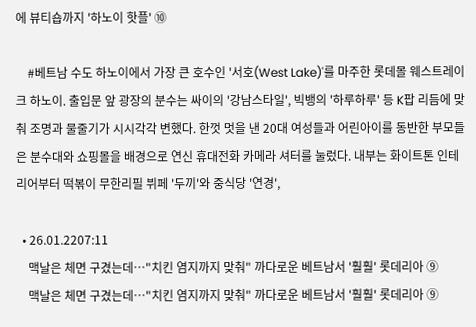에 뷰티숍까지 '하노이 핫플' ⑩

    #베트남 수도 하노이에서 가장 큰 호수인 '서호(West Lake)'를 마주한 롯데몰 웨스트레이크 하노이. 출입문 앞 광장의 분수는 싸이의 '강남스타일', 빅뱅의 '하루하루' 등 K팝 리듬에 맞춰 조명과 물줄기가 시시각각 변했다. 한껏 멋을 낸 20대 여성들과 어린아이를 동반한 부모들은 분수대와 쇼핑몰을 배경으로 연신 휴대전화 카메라 셔터를 눌렀다. 내부는 화이트톤 인테리어부터 떡볶이 무한리필 뷔페 '두끼'와 중식당 '연경',

  • 26.01.2207:11
    맥날은 체면 구겼는데…"치킨 염지까지 맞춰" 까다로운 베트남서 '훨훨' 롯데리아 ⑨
    맥날은 체면 구겼는데…"치킨 염지까지 맞춰" 까다로운 베트남서 '훨훨' 롯데리아 ⑨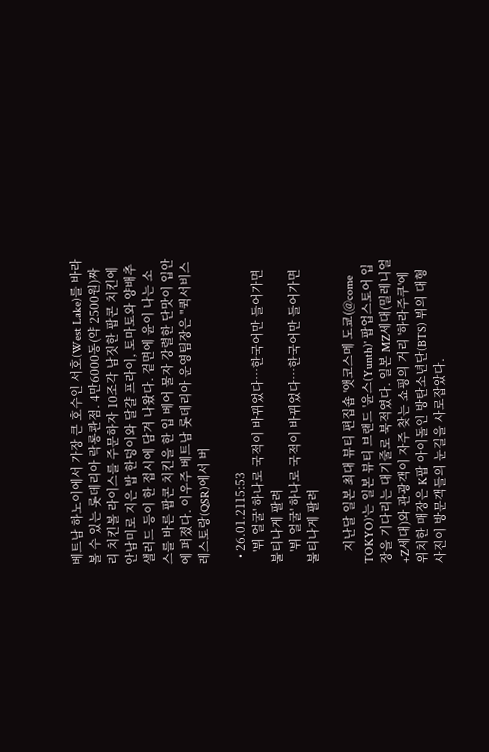베트남 하노이에서 가장 큰 호수인 서호(West Lake)를 바라볼 수 있는 롯데리아 락롱콴점. 4만6000동(약 2500원)짜리 치킨볼 라이스를 주문하자 10조각 남짓한 팝콘 치킨에 안남미로 지은 밥 한덩이와 달걀 프라이, 토마토와 양배추샐러드 등이 한 접시에 담겨 나왔다. 겉면에 윤이 나는 소스를 바른 팝콘 치킨을 한 입 베어 물자 강렬한 단맛이 입안에 퍼졌다. 이우주 베트남 롯데리아 운영팀장은 "퀵서비스 레스토랑(QSR)에서 버

  • 26.01.2115:53
    '뷔 얼굴' 하나로 국적이 바뀌었다…한국어만 들어가면 불티나게 팔려
    '뷔 얼굴' 하나로 국적이 바뀌었다…한국어만 들어가면 불티나게 팔려

    지난달 일본 최대 뷰티 편집숍 '앳코스메 도쿄(@come TOKYO)'는 일본 뷰티 브랜드 '윤스(Yunth)' 팝업스토어 입장을 기다리는 대기줄로 북적였다. 일본 MZ세대(밀레니얼+Z세대)와 관광객이 자주 찾는 쇼핑의 거리 '하라주쿠'에 위치한 매장은 K팝 아이돌인 방탄소년단(BTS) 뷔의 대형 사진이 방문객들의 눈길을 사로잡았다.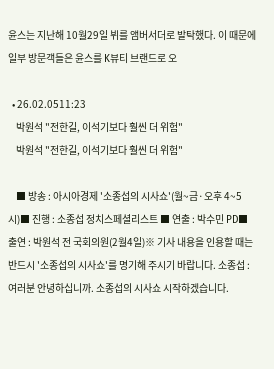윤스는 지난해 10월29일 뷔를 앰버서더로 발탁했다. 이 때문에 일부 방문객들은 윤스를 K뷰티 브랜드로 오

  • 26.02.0511:23
    박원석 "전한길, 이석기보다 훨씬 더 위험"
    박원석 "전한길, 이석기보다 훨씬 더 위험"

    ■ 방송 : 아시아경제 '소종섭의 시사쇼'(월~금·오후 4~5시)■ 진행 : 소종섭 정치스페셜리스트 ■ 연출 : 박수민 PD■ 출연 : 박원석 전 국회의원(2월4일)※ 기사 내용을 인용할 때는 반드시 '소종섭의 시사쇼'를 명기해 주시기 바랍니다. 소종섭 : 여러분 안녕하십니까. 소종섭의 시사쇼 시작하겠습니다.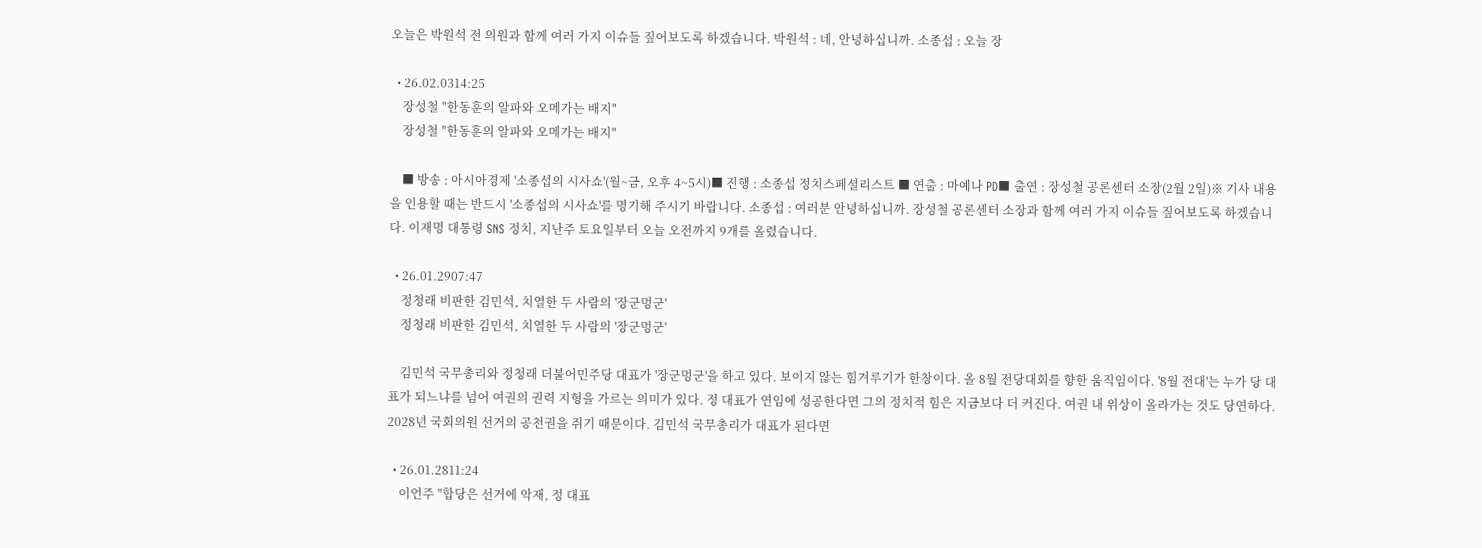오늘은 박원석 전 의원과 함께 여러 가지 이슈들 짚어보도록 하겠습니다. 박원석 : 네, 안녕하십니까. 소종섭 : 오늘 장

  • 26.02.0314:25
    장성철 "한동훈의 알파와 오메가는 배지"
    장성철 "한동훈의 알파와 오메가는 배지"

    ■ 방송 : 아시아경제 '소종섭의 시사쇼'(월~금, 오후 4~5시)■ 진행 : 소종섭 정치스페셜리스트 ■ 연출 : 마예나 PD■ 출연 : 장성철 공론센터 소장(2월 2일)※ 기사 내용을 인용할 때는 반드시 '소종섭의 시사쇼'를 명기해 주시기 바랍니다. 소종섭 : 여러분 안녕하십니까. 장성철 공론센터 소장과 함께 여러 가지 이슈들 짚어보도록 하겠습니다. 이재명 대통령 SNS 정치, 지난주 토요일부터 오늘 오전까지 9개를 올렸습니다.

  • 26.01.2907:47
    정청래 비판한 김민석, 치열한 두 사람의 '장군멍군'
    정청래 비판한 김민석, 치열한 두 사람의 '장군멍군'

    김민석 국무총리와 정청래 더불어민주당 대표가 '장군멍군'을 하고 있다. 보이지 않는 힘겨루기가 한창이다. 올 8월 전당대회를 향한 움직임이다. '8월 전대'는 누가 당 대표가 되느냐를 넘어 여권의 권력 지형을 가르는 의미가 있다. 정 대표가 연임에 성공한다면 그의 정치적 힘은 지금보다 더 커진다. 여권 내 위상이 올라가는 것도 당연하다. 2028년 국회의원 선거의 공천권을 쥐기 때문이다. 김민석 국무총리가 대표가 된다면

  • 26.01.2811:24
    이언주 "합당은 선거에 악재, 정 대표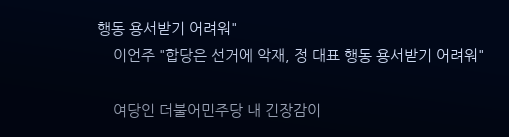행동 용서받기 어려워"
    이언주 "합당은 선거에 악재, 정 대표 행동 용서받기 어려워"

    여당인 더불어민주당 내 긴장감이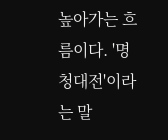높아가는 흐름이다. '명청대전'이라는 말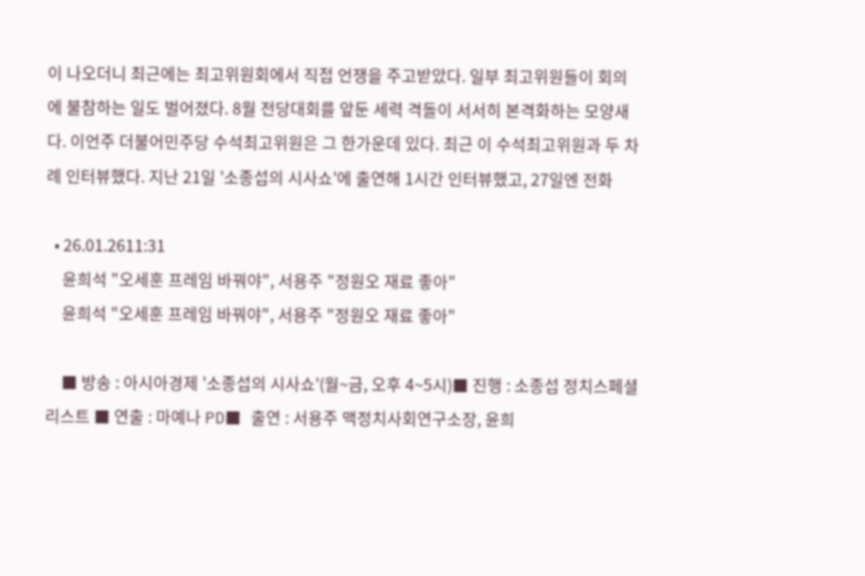이 나오더니 최근에는 최고위원회에서 직접 언쟁을 주고받았다. 일부 최고위원들이 회의에 불참하는 일도 벌어졌다. 8월 전당대회를 앞둔 세력 격돌이 서서히 본격화하는 모양새다. 이언주 더불어민주당 수석최고위원은 그 한가운데 있다. 최근 이 수석최고위원과 두 차례 인터뷰했다. 지난 21일 '소종섭의 시사쇼'에 출연해 1시간 인터뷰했고, 27일엔 전화

  • 26.01.2611:31
    윤희석 "오세훈 프레임 바꿔야", 서용주 "정원오 재료 좋아"
    윤희석 "오세훈 프레임 바꿔야", 서용주 "정원오 재료 좋아"

    ■ 방송 : 아시아경제 '소종섭의 시사쇼'(월~금, 오후 4~5시)■ 진행 : 소종섭 정치스페셜리스트 ■ 연출 : 마예나 PD■ 출연 : 서용주 맥정치사회연구소장, 윤희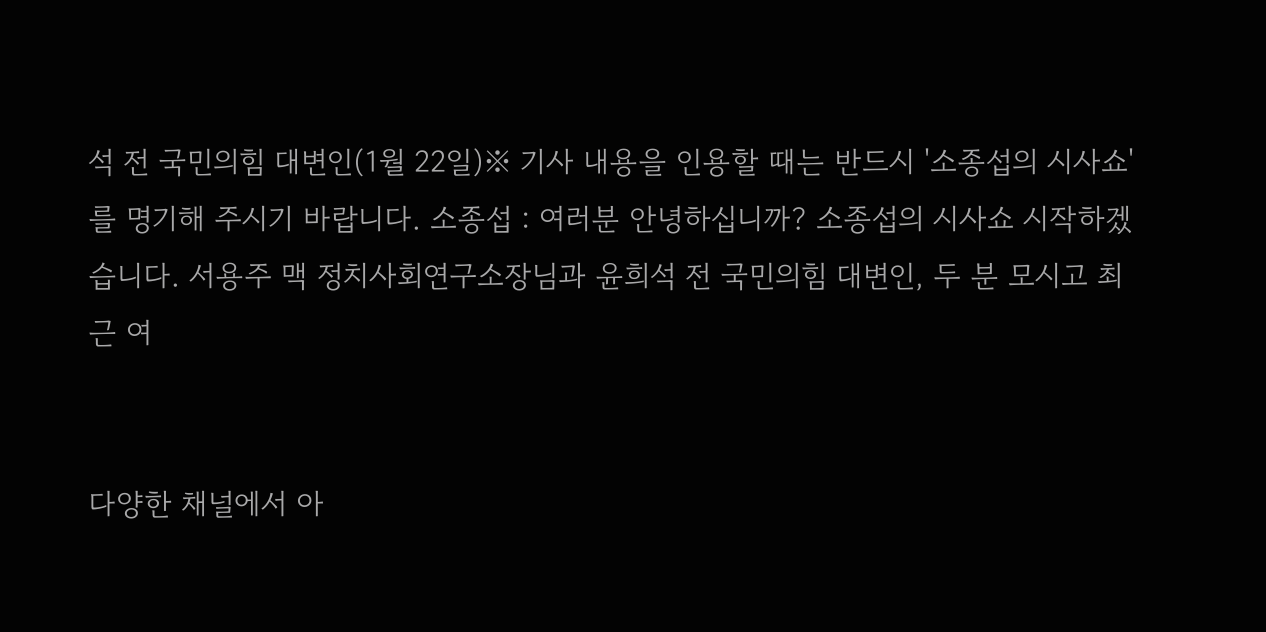석 전 국민의힘 대변인(1월 22일)※ 기사 내용을 인용할 때는 반드시 '소종섭의 시사쇼'를 명기해 주시기 바랍니다. 소종섭 : 여러분 안녕하십니까? 소종섭의 시사쇼 시작하겠습니다. 서용주 맥 정치사회연구소장님과 윤희석 전 국민의힘 대변인, 두 분 모시고 최근 여


다양한 채널에서 아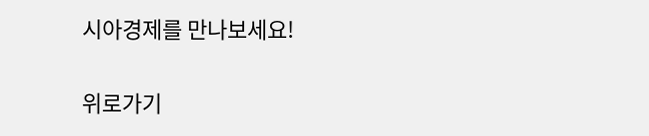시아경제를 만나보세요!

위로가기